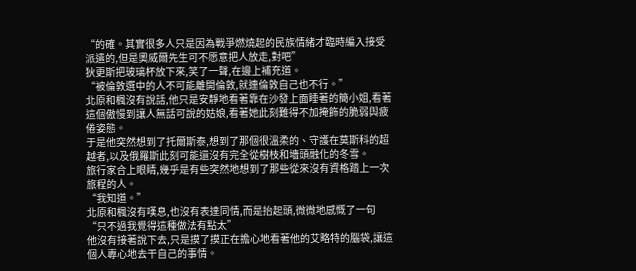“的確。其實很多人只是因為戰爭燃燒起的民族情緒才臨時編入接受派遣的,但是奧威爾先生可不愿意把人放走,對吧”
狄更斯把玻璃杯放下來,笑了一聲,在邊上補充道。
“被倫敦選中的人不可能離開倫敦,就連倫敦自己也不行。”
北原和楓沒有說話,他只是安靜地看著靠在沙發上面睡著的簡小姐,看著這個傲慢到讓人無話可說的姑娘,看著她此刻難得不加掩飾的脆弱與疲倦姿態。
于是他突然想到了托爾斯泰,想到了那個很溫柔的、守護在莫斯科的超越者,以及俄羅斯此刻可能還沒有完全從樹枝和墻頭融化的冬雪。
旅行家合上眼睛,幾乎是有些突然地想到了那些從來沒有資格踏上一次旅程的人。
“我知道。”
北原和楓沒有嘆息,也沒有表達同情,而是抬起頭,微微地感慨了一句“只不過我覺得這種做法有點太”
他沒有接著說下去,只是摸了摸正在擔心地看著他的艾略特的腦袋,讓這個人專心地去干自己的事情。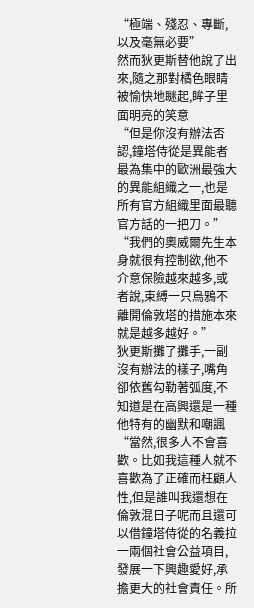“極端、殘忍、專斷,以及毫無必要”
然而狄更斯替他說了出來,隨之那對橘色眼睛被愉快地瞇起,眸子里面明亮的笑意
“但是你沒有辦法否認,鐘塔侍從是異能者最為集中的歐洲最強大的異能組織之一,也是所有官方組織里面最聽官方話的一把刀。”
“我們的奧威爾先生本身就很有控制欲,他不介意保險越來越多,或者說,束縛一只烏鴉不離開倫敦塔的措施本來就是越多越好。”
狄更斯攤了攤手,一副沒有辦法的樣子,嘴角卻依舊勾勒著弧度,不知道是在高興還是一種他特有的幽默和嘲諷
“當然,很多人不會喜歡。比如我這種人就不喜歡為了正確而枉顧人性,但是誰叫我還想在倫敦混日子呢而且還可以借鐘塔侍從的名義拉一兩個社會公益項目,發展一下興趣愛好,承擔更大的社會責任。所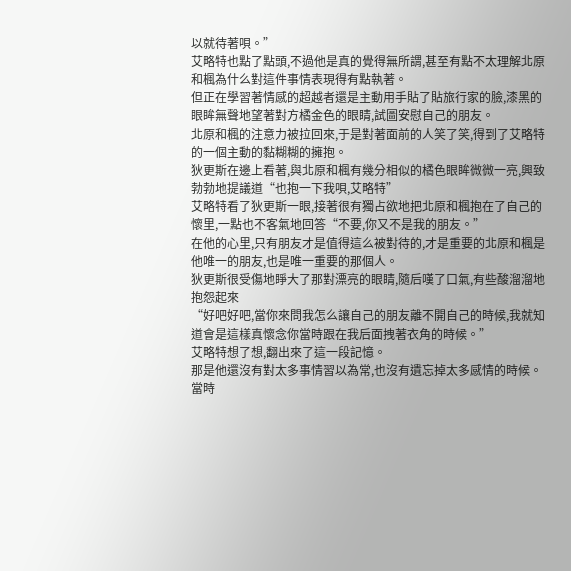以就待著唄。”
艾略特也點了點頭,不過他是真的覺得無所謂,甚至有點不太理解北原和楓為什么對這件事情表現得有點執著。
但正在學習著情感的超越者還是主動用手貼了貼旅行家的臉,漆黑的眼眸無聲地望著對方橘金色的眼睛,試圖安慰自己的朋友。
北原和楓的注意力被拉回來,于是對著面前的人笑了笑,得到了艾略特的一個主動的黏糊糊的擁抱。
狄更斯在邊上看著,與北原和楓有幾分相似的橘色眼眸微微一亮,興致勃勃地提議道“也抱一下我唄,艾略特”
艾略特看了狄更斯一眼,接著很有獨占欲地把北原和楓抱在了自己的懷里,一點也不客氣地回答“不要,你又不是我的朋友。”
在他的心里,只有朋友才是值得這么被對待的,才是重要的北原和楓是他唯一的朋友,也是唯一重要的那個人。
狄更斯很受傷地睜大了那對漂亮的眼睛,隨后嘆了口氣,有些酸溜溜地抱怨起來
“好吧好吧,當你來問我怎么讓自己的朋友離不開自己的時候,我就知道會是這樣真懷念你當時跟在我后面拽著衣角的時候。”
艾略特想了想,翻出來了這一段記憶。
那是他還沒有對太多事情習以為常,也沒有遺忘掉太多感情的時候。當時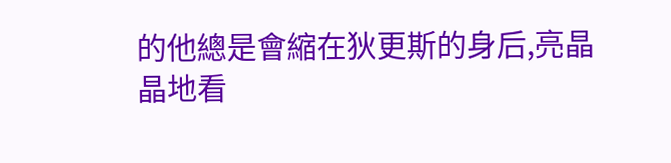的他總是會縮在狄更斯的身后,亮晶晶地看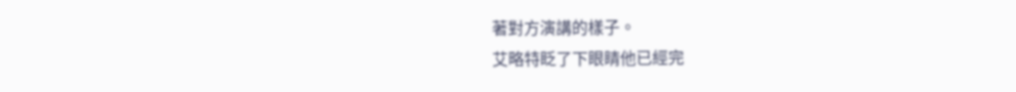著對方演講的樣子。
艾略特眨了下眼睛他已經完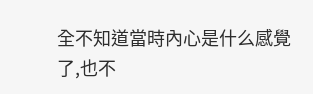全不知道當時內心是什么感覺了,也不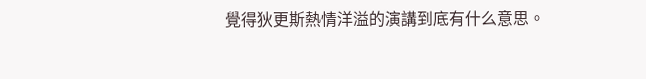覺得狄更斯熱情洋溢的演講到底有什么意思。